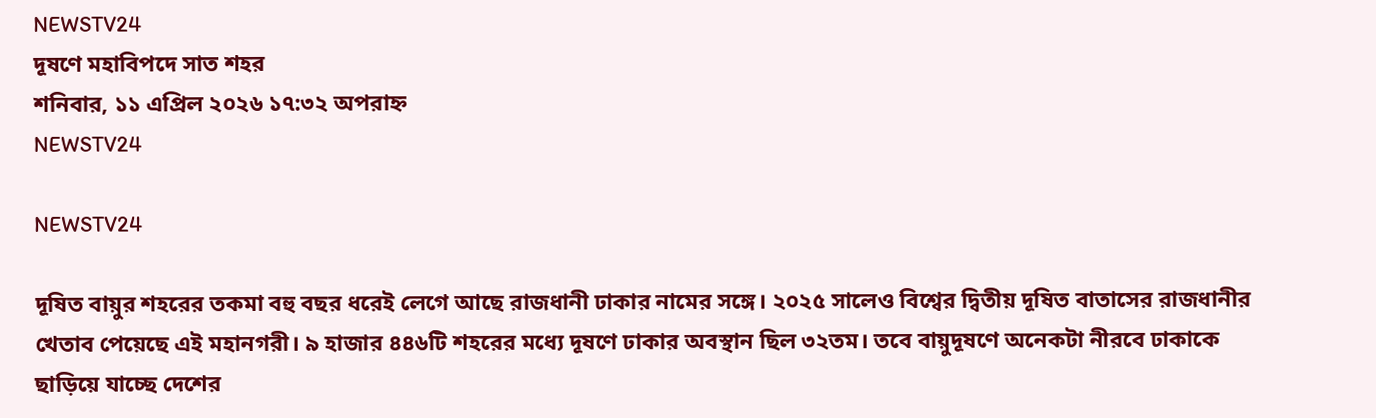NEWSTV24
দূষণে মহাবিপদে সাত শহর
শনিবার, ১১ এপ্রিল ২০২৬ ১৭:৩২ অপরাহ্ন
NEWSTV24

NEWSTV24

দূষিত বায়ুর শহরের তকমা বহু বছর ধরেই লেগে আছে রাজধানী ঢাকার নামের সঙ্গে। ২০২৫ সালেও বিশ্বের দ্বিতীয় দূষিত বাতাসের রাজধানীর খেতাব পেয়েছে এই মহানগরী। ৯ হাজার ৪৪৬টি শহরের মধ্যে দূষণে ঢাকার অবস্থান ছিল ৩২তম। তবে বায়ুদূষণে অনেকটা নীরবে ঢাকাকে ছাড়িয়ে যাচ্ছে দেশের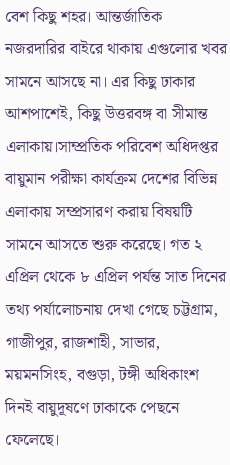বেশ কিছু শহর। আন্তর্জাতিক নজরদারির বাইরে থাকায় এগুলোর খবর সামনে আসছে না। এর কিছু ঢাকার আশপাশেই, কিছু উত্তরবঙ্গ বা সীমান্ত এলাকায়।সাম্প্রতিক পরিবেশ অধিদপ্তর বায়ুমান পরীক্ষা কার্যক্রম দেশের বিভিন্ন এলাকায় সম্প্রসারণ করায় বিষয়টি সামনে আসতে শুরু করেছে। গত ২ এপ্রিল থেকে ৮ এপ্রিল পর্যন্ত সাত দিনের তথ্য পর্যালোচনায় দেখা গেছে চট্টগ্রাম, গাজীপুর, রাজশাহী, সাভার, ময়মনসিংহ, বগুড়া, টঙ্গী অধিকাংশ দিনই বায়ুদূষণে ঢাকাকে পেছনে ফেলেছে।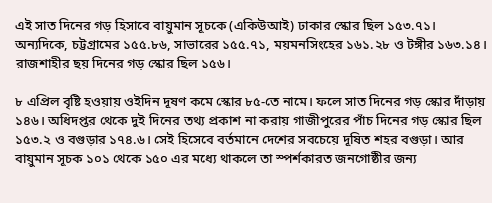এই সাত দিনের গড় হিসাবে বায়ুমান সূচকে (একিউআই) ঢাকার স্কোর ছিল ১৫৩.৭১। অন্যদিকে, চট্টগ্রামের ১৫৫.৮৬, সাভারের ১৫৫.৭১, ময়মনসিংহের ১৬১.২৮ ও টঙ্গীর ১৬৩.১৪। রাজশাহীর ছয় দিনের গড় স্কোর ছিল ১৫৬।

৮ এপ্রিল বৃষ্টি হওয়ায় ওইদিন দূষণ কমে স্কোর ৮৫-তে নামে। ফলে সাত দিনের গড় স্কোর দাঁড়ায় ১৪৬। অধিদপ্তর থেকে দুই দিনের তথ্য প্রকাশ না করায় গাজীপুরের পাঁচ দিনের গড় স্কোর ছিল ১৫৩.২ ও বগুড়ার ১৭৪.৬। সেই হিসেবে বর্তমানে দেশের সবচেয়ে দূষিত শহর বগুড়া। আর বায়ুমান সূচক ১০১ থেকে ১৫০ এর মধ্যে থাকলে তা স্পর্শকারত জনগোষ্ঠীর জন্য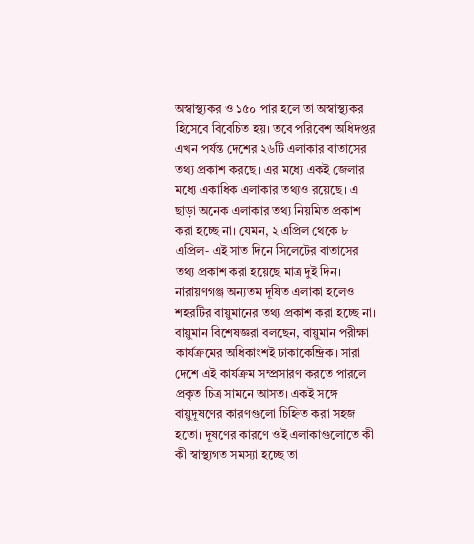অস্বাস্থ্যকর ও ১৫০ পার হলে তা অস্বাস্থ্যকর হিসেবে বিবেচিত হয়। তবে পরিবেশ অধিদপ্তর এখন পর্যন্ত দেশের ২৬টি এলাকার বাতাসের তথ্য প্রকাশ করছে। এর মধ্যে একই জেলার মধ্যে একাধিক এলাকার তথ্যও রয়েছে। এ ছাড়া অনেক এলাকার তথ্য নিয়মিত প্রকাশ করা হচ্ছে না। যেমন, ২ এপ্রিল থেকে ৮ এপ্রিল- এই সাত দিনে সিলেটের বাতাসের তথ্য প্রকাশ করা হয়েছে মাত্র দুই দিন। নারায়ণগঞ্জ অন্যতম দূষিত এলাকা হলেও শহরটির বায়ুমানের তথ্য প্রকাশ করা হচ্ছে না। বায়ুমান বিশেষজ্ঞরা বলছেন, বায়ুমান পরীক্ষা কার্যক্রমের অধিকাংশই ঢাকাকেন্দ্রিক। সারা দেশে এই কার্যক্রম সম্প্রসারণ করতে পারলে প্রকৃত চিত্র সামনে আসত। একই সঙ্গে বায়ুদূষণের কারণগুলো চিহ্নিত করা সহজ হতো। দূষণের কারণে ওই এলাকাগুলোতে কী কী স্বাস্থ্যগত সমস্যা হচ্ছে তা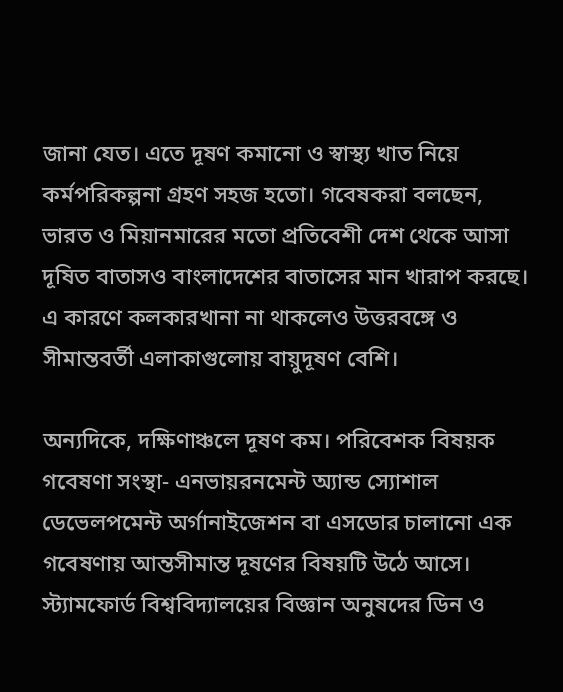জানা যেত। এতে দূষণ কমানো ও স্বাস্থ্য খাত নিয়ে কর্মপরিকল্পনা গ্রহণ সহজ হতো। গবেষকরা বলছেন, ভারত ও মিয়ানমারের মতো প্রতিবেশী দেশ থেকে আসা দূষিত বাতাসও বাংলাদেশের বাতাসের মান খারাপ করছে। এ কারণে কলকারখানা না থাকলেও উত্তরবঙ্গে ও সীমান্তবর্তী এলাকাগুলোয় বায়ুদূষণ বেশি।

অন্যদিকে, দক্ষিণাঞ্চলে দূষণ কম। পরিবেশক বিষয়ক গবেষণা সংস্থা- এনভায়রনমেন্ট অ্যান্ড স্যোশাল ডেভেলপমেন্ট অর্গানাইজেশন বা এসডোর চালানো এক গবেষণায় আন্তসীমান্ত দূষণের বিষয়টি উঠে আসে। স্ট্যামফোর্ড বিশ্ববিদ্যালয়ের বিজ্ঞান অনুষদের ডিন ও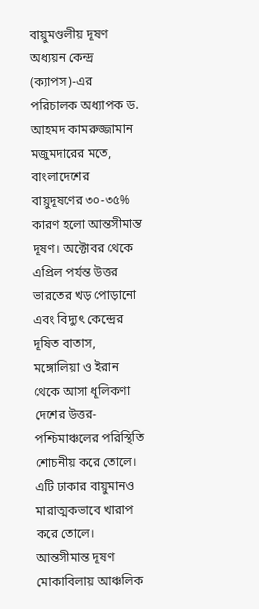বায়ুমণ্ডলীয় দূষণ অধ্যয়ন কেন্দ্র (ক্যাপস)-এর পরিচালক অধ্যাপক ড. আহমদ কামরুজ্জামান মজুমদারের মতে, বাংলাদেশের বায়ুদূষণের ৩০-৩৫% কারণ হলো আন্তসীমান্ত দূষণ। অক্টোবর থেকে এপ্রিল পর্যন্ত উত্তর ভারতের খড় পোড়ানো এবং বিদ্যুৎ কেন্দ্রের দূষিত বাতাস, মঙ্গোলিয়া ও ইরান থেকে আসা ধূলিকণা দেশের উত্তর-পশ্চিমাঞ্চলের পরিস্থিতি শোচনীয় করে তোলে। এটি ঢাকার বায়ুমানও মারাত্মকভাবে খারাপ করে তোলে। আন্তসীমান্ত দূষণ মোকাবিলায় আঞ্চলিক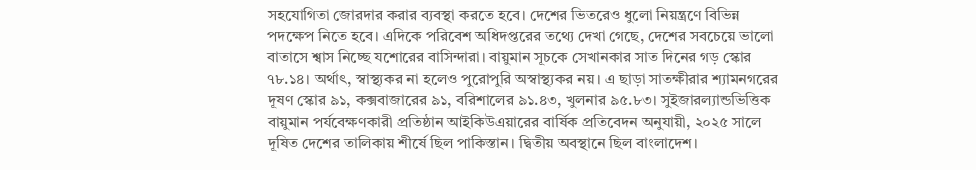সহযোগিতা জোরদার করার ব্যবস্থা করতে হবে। দেশের ভিতরেও ধুলো নিয়ন্ত্রণে বিভিন্ন পদক্ষেপ নিতে হবে। এদিকে পরিবেশ অধিদপ্তরের তথ্যে দেখা গেছে, দেশের সবচেয়ে ভালো বাতাসে শ্বাস নিচ্ছে যশোরের বাসিন্দারা। বায়ুমান সূচকে সেখানকার সাত দিনের গড় স্কোর ৭৮.১৪। অর্থাৎ, স্বাস্থ্যকর না হলেও পুরোপুরি অস্বাস্থ্যকর নয়। এ ছাড়া সাতক্ষীরার শ্যামনগরের দূষণ স্কোর ৯১, কক্সবাজারের ৯১, বরিশালের ৯১.৪৩, খুলনার ৯৫.৮৩। সুইজারল্যান্ডভিত্তিক বায়ুমান পর্যবেক্ষণকারী প্রতিষ্ঠান আইকিউএয়ারের বার্ষিক প্রতিবেদন অনুযায়ী, ২০২৫ সালে দূষিত দেশের তালিকায় শীর্ষে ছিল পাকিস্তান। দ্বিতীয় অবস্থানে ছিল বাংলাদেশ।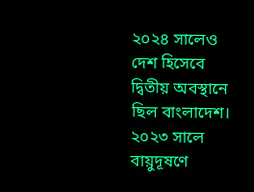২০২৪ সালেও দেশ হিসেবে দ্বিতীয় অবস্থানে ছিল বাংলাদেশ। ২০২৩ সালে বায়ুদূষণে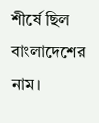শীর্ষে ছিল বাংলাদেশের নাম।